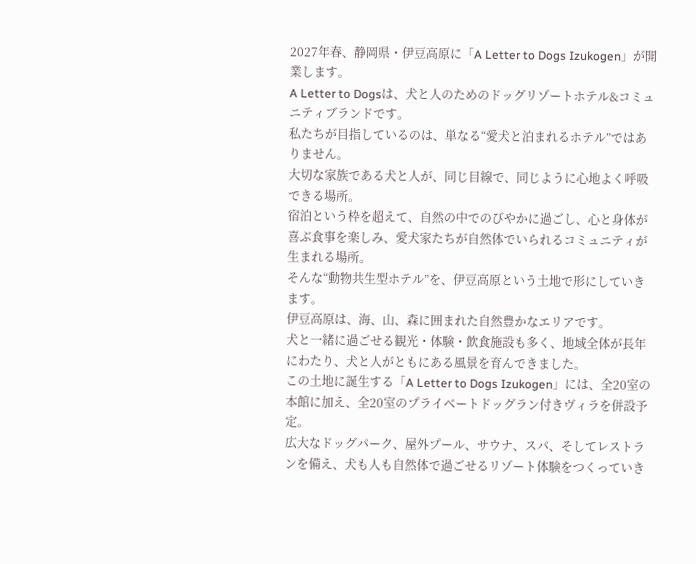2027年春、静岡県・伊豆高原に「A Letter to Dogs Izukogen」が開業します。
A Letter to Dogsは、犬と人のためのドッグリゾートホテル&コミュニティブランドです。
私たちが目指しているのは、単なる“愛犬と泊まれるホテル”ではありません。
大切な家族である犬と人が、同じ目線で、同じように心地よく呼吸できる場所。
宿泊という枠を超えて、自然の中でのびやかに過ごし、心と身体が喜ぶ食事を楽しみ、愛犬家たちが自然体でいられるコミュニティが生まれる場所。
そんな“動物共生型ホテル”を、伊豆高原という土地で形にしていきます。
伊豆高原は、海、山、森に囲まれた自然豊かなエリアです。
犬と一緒に過ごせる観光・体験・飲食施設も多く、地域全体が長年にわたり、犬と人がともにある風景を育んできました。
この土地に誕生する「A Letter to Dogs Izukogen」には、全20室の本館に加え、全20室のプライベートドッグラン付きヴィラを併設予定。
広大なドッグパーク、屋外プール、サウナ、スパ、そしてレストランを備え、犬も人も自然体で過ごせるリゾート体験をつくっていき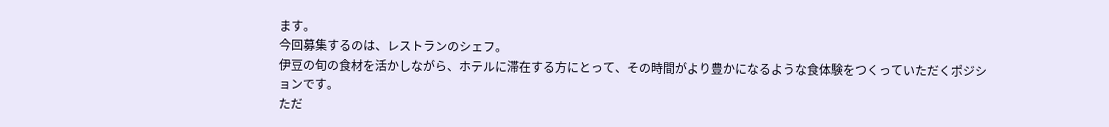ます。
今回募集するのは、レストランのシェフ。
伊豆の旬の食材を活かしながら、ホテルに滞在する方にとって、その時間がより豊かになるような食体験をつくっていただくポジションです。
ただ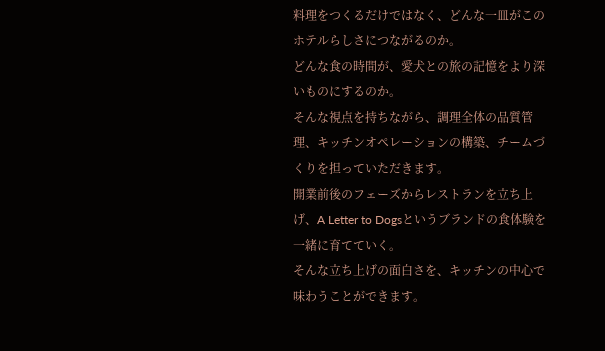料理をつくるだけではなく、どんな一皿がこのホテルらしさにつながるのか。
どんな食の時間が、愛犬との旅の記憶をより深いものにするのか。
そんな視点を持ちながら、調理全体の品質管理、キッチンオペレーションの構築、チームづくりを担っていただきます。
開業前後のフェーズからレストランを立ち上げ、A Letter to Dogsというブランドの食体験を一緒に育てていく。
そんな立ち上げの面白さを、キッチンの中心で味わうことができます。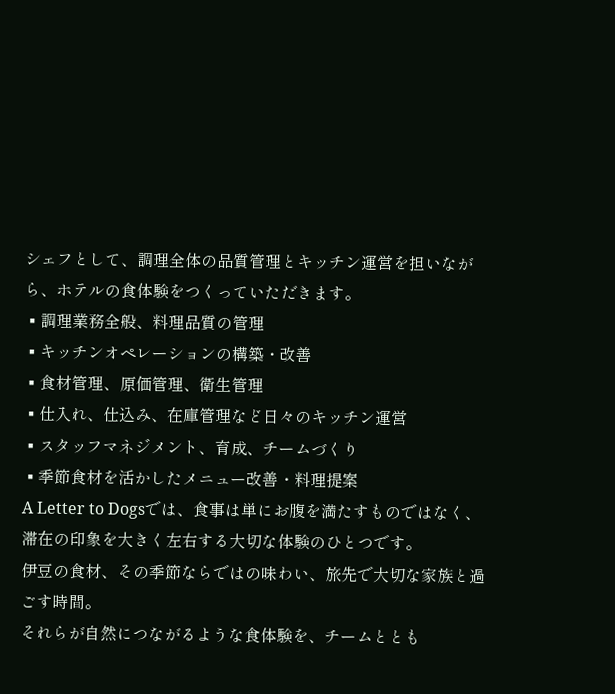シェフとして、調理全体の品質管理とキッチン運営を担いながら、ホテルの食体験をつくっていただきます。
▪調理業務全般、料理品質の管理
▪キッチンオペレーションの構築・改善
▪食材管理、原価管理、衛生管理
▪仕入れ、仕込み、在庫管理など日々のキッチン運営
▪スタッフマネジメント、育成、チームづくり
▪季節食材を活かしたメニュー改善・料理提案
A Letter to Dogsでは、食事は単にお腹を満たすものではなく、滞在の印象を大きく左右する大切な体験のひとつです。
伊豆の食材、その季節ならではの味わい、旅先で大切な家族と過ごす時間。
それらが自然につながるような食体験を、チームととも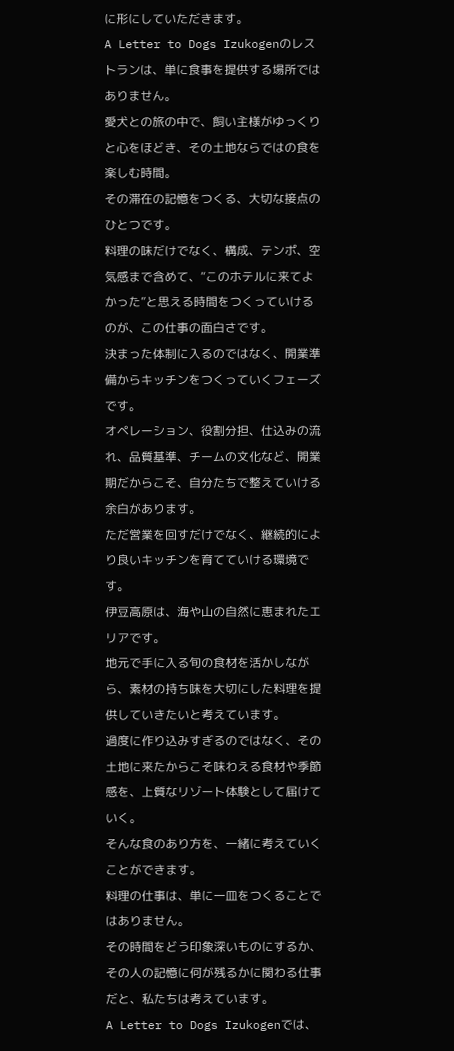に形にしていただきます。
A Letter to Dogs Izukogenのレストランは、単に食事を提供する場所ではありません。
愛犬との旅の中で、飼い主様がゆっくりと心をほどき、その土地ならではの食を楽しむ時間。
その滞在の記憶をつくる、大切な接点のひとつです。
料理の味だけでなく、構成、テンポ、空気感まで含めて、“このホテルに来てよかった”と思える時間をつくっていけるのが、この仕事の面白さです。
決まった体制に入るのではなく、開業準備からキッチンをつくっていくフェーズです。
オペレーション、役割分担、仕込みの流れ、品質基準、チームの文化など、開業期だからこそ、自分たちで整えていける余白があります。
ただ営業を回すだけでなく、継続的により良いキッチンを育てていける環境です。
伊豆高原は、海や山の自然に恵まれたエリアです。
地元で手に入る旬の食材を活かしながら、素材の持ち味を大切にした料理を提供していきたいと考えています。
過度に作り込みすぎるのではなく、その土地に来たからこそ味わえる食材や季節感を、上質なリゾート体験として届けていく。
そんな食のあり方を、一緒に考えていくことができます。
料理の仕事は、単に一皿をつくることではありません。
その時間をどう印象深いものにするか、その人の記憶に何が残るかに関わる仕事だと、私たちは考えています。
A Letter to Dogs Izukogenでは、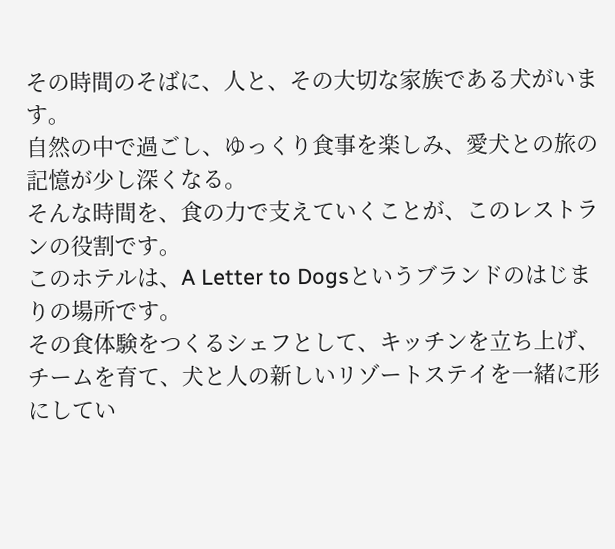その時間のそばに、人と、その大切な家族である犬がいます。
自然の中で過ごし、ゆっくり食事を楽しみ、愛犬との旅の記憶が少し深くなる。
そんな時間を、食の力で支えていくことが、このレストランの役割です。
このホテルは、A Letter to Dogsというブランドのはじまりの場所です。
その食体験をつくるシェフとして、キッチンを立ち上げ、チームを育て、犬と人の新しいリゾートステイを一緒に形にしてい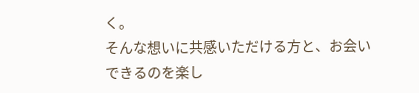く。
そんな想いに共感いただける方と、お会いできるのを楽し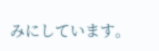みにしています。